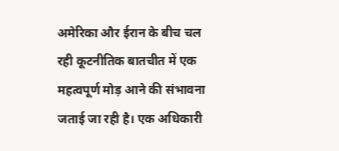अमेरिका और ईरान के बीच चल रही कूटनीतिक बातचीत में एक महत्वपूर्ण मोड़ आने की संभावना जताई जा रही है। एक अधिकारी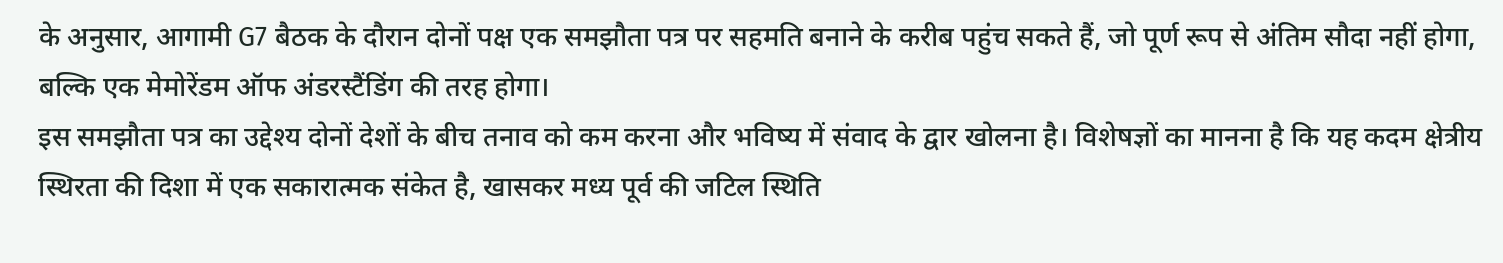के अनुसार, आगामी G7 बैठक के दौरान दोनों पक्ष एक समझौता पत्र पर सहमति बनाने के करीब पहुंच सकते हैं, जो पूर्ण रूप से अंतिम सौदा नहीं होगा, बल्कि एक मेमोरेंडम ऑफ अंडरस्टैंडिंग की तरह होगा।
इस समझौता पत्र का उद्देश्य दोनों देशों के बीच तनाव को कम करना और भविष्य में संवाद के द्वार खोलना है। विशेषज्ञों का मानना है कि यह कदम क्षेत्रीय स्थिरता की दिशा में एक सकारात्मक संकेत है, खासकर मध्य पूर्व की जटिल स्थिति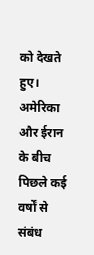को देखते हुए।
अमेरिका और ईरान के बीच पिछले कई वर्षों से संबंध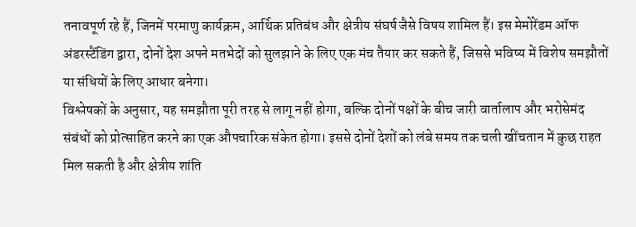तनावपूर्ण रहे हैं, जिनमें परमाणु कार्यक्रम, आर्थिक प्रतिबंध और क्षेत्रीय संघर्ष जैसे विषय शामिल हैं। इस मेमोरेंडम ऑफ अंडरस्टैंडिंग द्वारा, दोनों देश अपने मतभेदों को सुलझाने के लिए एक मंच तैयार कर सकते हैं, जिससे भविष्य में विशेष समझौतों या संधियों के लिए आधार बनेगा।
विश्लेषकों के अनुसार, यह समझौता पूरी तरह से लागू नहीं होगा, बल्कि दोनों पक्षों के बीच जारी वार्तालाप और भरोसेमंद संबंधों को प्रोत्साहित करने का एक औपचारिक संकेत होगा। इससे दोनों देशों को लंबे समय तक चली खींचतान में कुछ राहत मिल सकती है और क्षेत्रीय शांति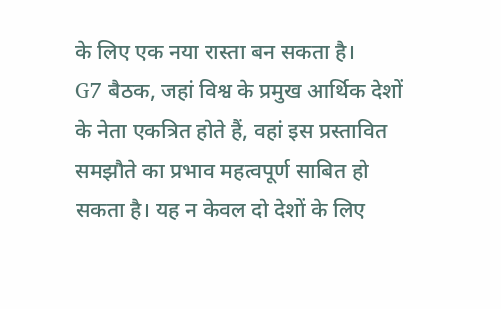के लिए एक नया रास्ता बन सकता है।
G7 बैठक, जहां विश्व के प्रमुख आर्थिक देशों के नेता एकत्रित होते हैं, वहां इस प्रस्तावित समझौते का प्रभाव महत्वपूर्ण साबित हो सकता है। यह न केवल दो देशों के लिए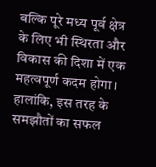बल्कि पूरे मध्य पूर्व क्षेत्र के लिए भी स्थिरता और विकास की दिशा में एक महत्वपूर्ण कदम होगा।
हालांकि, इस तरह के समझौतों का सफल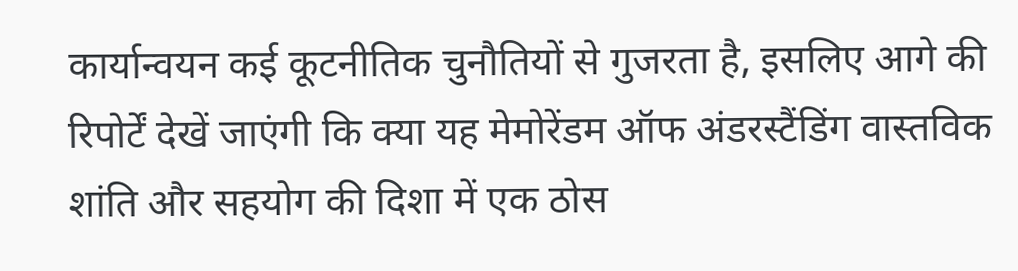कार्यान्वयन कई कूटनीतिक चुनौतियों से गुजरता है, इसलिए आगे की रिपोर्टें देखें जाएंगी कि क्या यह मेमोरेंडम ऑफ अंडरस्टैंडिंग वास्तविक शांति और सहयोग की दिशा में एक ठोस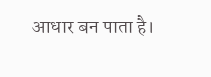आधार बन पाता है।